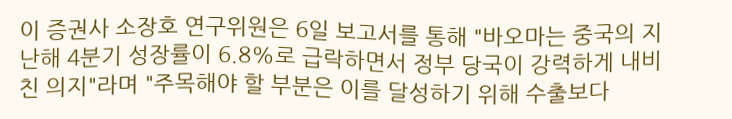이 증권사 소장호 연구위원은 6일 보고서를 통해 "바오마는 중국의 지난해 4분기 성장률이 6.8%로 급락하면서 정부 당국이 강력하게 내비친 의지"라며 "주목해야 할 부분은 이를 달성하기 위해 수출보다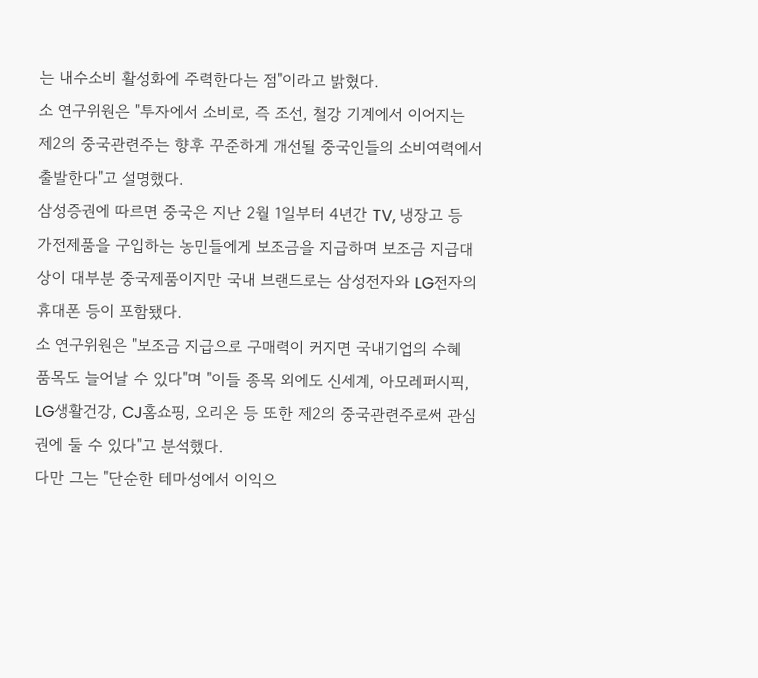는 내수소비 활성화에 주력한다는 점"이라고 밝혔다.
소 연구위원은 "투자에서 소비로, 즉 조선, 철강 기계에서 이어지는 제2의 중국관련주는 향후 꾸준하게 개선될 중국인들의 소비여력에서 출발한다"고 설명했다.
삼성증권에 따르면 중국은 지난 2월 1일부터 4년간 TV, 냉장고 등 가전제품을 구입하는 농민들에게 보조금을 지급하며 보조금 지급대상이 대부분 중국제품이지만 국내 브랜드로는 삼성전자와 LG전자의 휴대폰 등이 포함됐다.
소 연구위원은 "보조금 지급으로 구매력이 커지면 국내기업의 수혜 품목도 늘어날 수 있다"며 "이들 종목 외에도 신세계, 아모레퍼시픽, LG생활건강, CJ홈쇼핑, 오리온 등 또한 제2의 중국관련주로써 관심권에 둘 수 있다"고 분석했다.
다만 그는 "단순한 테마성에서 이익으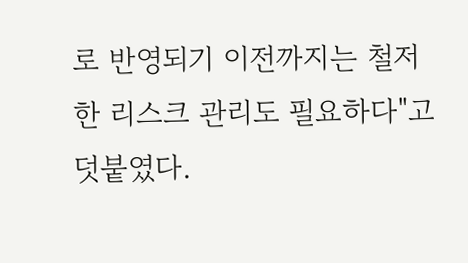로 반영되기 이전까지는 철저한 리스크 관리도 필요하다"고 덧붙였다.